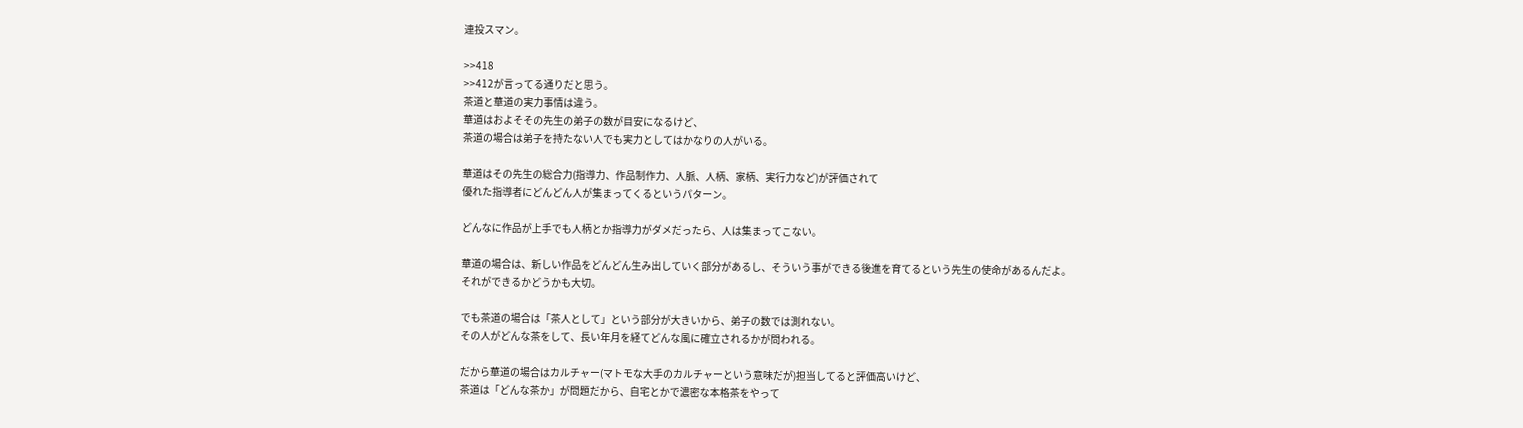連投スマン。

>>418
>>412が言ってる通りだと思う。
茶道と華道の実力事情は違う。
華道はおよそその先生の弟子の数が目安になるけど、
茶道の場合は弟子を持たない人でも実力としてはかなりの人がいる。

華道はその先生の総合力(指導力、作品制作力、人脈、人柄、家柄、実行力など)が評価されて
優れた指導者にどんどん人が集まってくるというパターン。

どんなに作品が上手でも人柄とか指導力がダメだったら、人は集まってこない。

華道の場合は、新しい作品をどんどん生み出していく部分があるし、そういう事ができる後進を育てるという先生の使命があるんだよ。
それができるかどうかも大切。

でも茶道の場合は「茶人として」という部分が大きいから、弟子の数では測れない。
その人がどんな茶をして、長い年月を経てどんな風に確立されるかが問われる。

だから華道の場合はカルチャー(マトモな大手のカルチャーという意味だが)担当してると評価高いけど、
茶道は「どんな茶か」が問題だから、自宅とかで濃密な本格茶をやって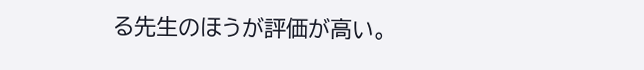る先生のほうが評価が高い。